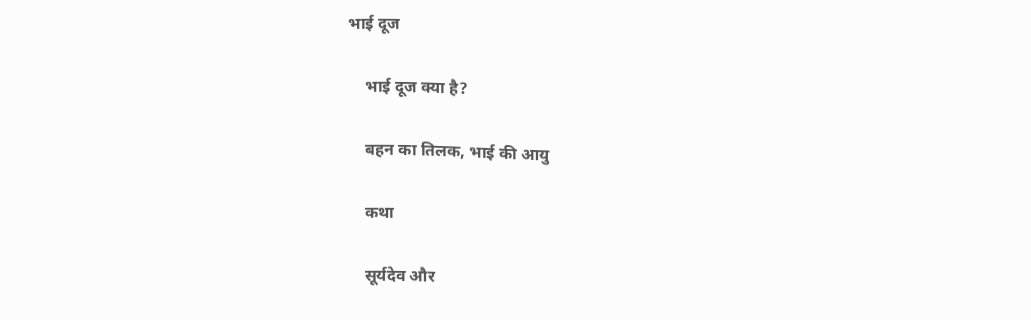भाई दूज

    भाई दूज क्या है?

    बहन का तिलक, भाई की आयु

    कथा

    सूर्यदेव और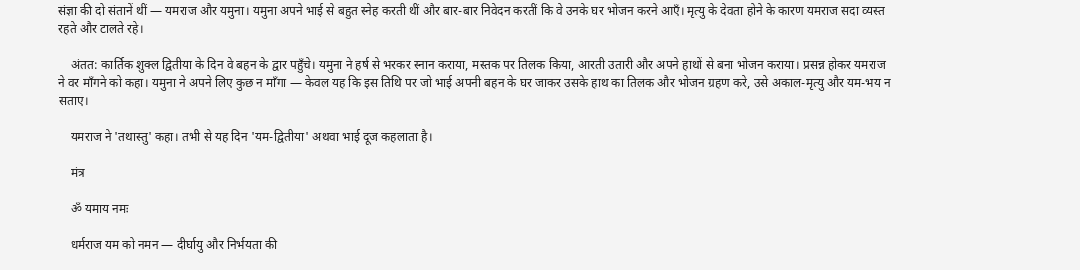संज्ञा की दो संतानें थीं — यमराज और यमुना। यमुना अपने भाई से बहुत स्नेह करती थीं और बार-बार निवेदन करतीं कि वे उनके घर भोजन करने आएँ। मृत्यु के देवता होने के कारण यमराज सदा व्यस्त रहते और टालते रहे।

    अंतत: कार्तिक शुक्ल द्वितीया के दिन वे बहन के द्वार पहुँचे। यमुना ने हर्ष से भरकर स्नान कराया, मस्तक पर तिलक किया, आरती उतारी और अपने हाथों से बना भोजन कराया। प्रसन्न होकर यमराज ने वर माँगने को कहा। यमुना ने अपने लिए कुछ न माँगा — केवल यह कि इस तिथि पर जो भाई अपनी बहन के घर जाकर उसके हाथ का तिलक और भोजन ग्रहण करे, उसे अकाल-मृत्यु और यम-भय न सताए।

    यमराज ने 'तथास्तु' कहा। तभी से यह दिन 'यम-द्वितीया' अथवा भाई दूज कहलाता है।

    मंत्र

    ॐ यमाय नमः

    धर्मराज यम को नमन — दीर्घायु और निर्भयता की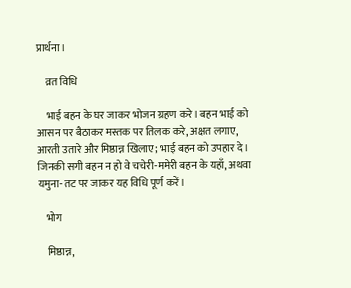प्रार्थना।

    व्रत विधि

    भाई बहन के घर जाकर भोजन ग्रहण करे। बहन भाई को आसन पर बैठाकर मस्तक पर तिलक करे, अक्षत लगाए, आरती उतारे और मिष्ठान्न खिलाए; भाई बहन को उपहार दे। जिनकी सगी बहन न हो वे चचेरी-ममेरी बहन के यहाँ, अथवा यमुना-तट पर जाकर यह विधि पूर्ण करें।

    भोग

    मिष्ठान्न,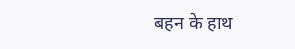बहन के हाथ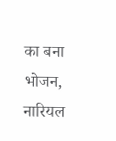का बना भोजन, नारियल